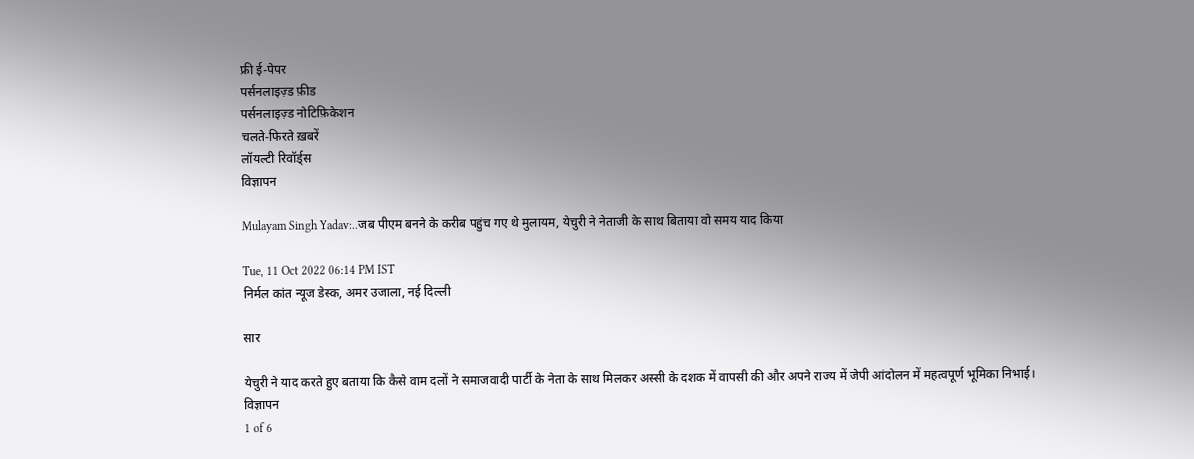फ्री ई-पेपर
पर्सनलाइज़्ड फ़ीड
पर्सनलाइज़्ड नोटिफ़िकेशन
चलते-फिरते ख़बरें
लॉयल्टी रिवॉर्ड्स
विज्ञापन

Mulayam Singh Yadav:..जब पीएम बनने के करीब पहुंच गए थे मुलायम, येचुरी ने नेताजी के साथ बिताया वो समय याद किया

Tue, 11 Oct 2022 06:14 PM IST
निर्मल कांत न्यूज डेस्क, अमर उजाला, नई दिल्ली

सार

येचुरी ने याद करते हुए बताया कि कैसे वाम दलों ने समाजवादी पार्टी के नेता के साथ मिलकर अस्सी के दशक में वापसी की और अपने राज्य में जेपी आंदोलन में महत्वपूर्ण भूमिका निभाई।
विज्ञापन
1 of 6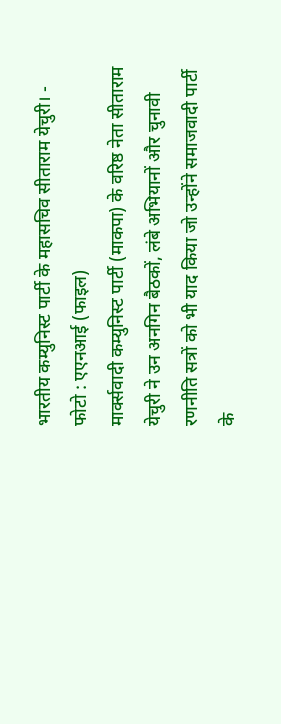भारतीय कम्युनिस्ट पार्टी के महासचिव सीताराम येचुरी। - फोटो : एएनआई (फाइल)
मार्क्सवादी कम्युनिस्ट पार्टी (माकपा) के वरिष्ठ नेता सीताराम येचुरी ने उन अनगिन बैठकों, लंबे अभियानों और चुनावी रणनीति सत्रों को भी याद किया जो उन्होंने समाजवादी पार्टी के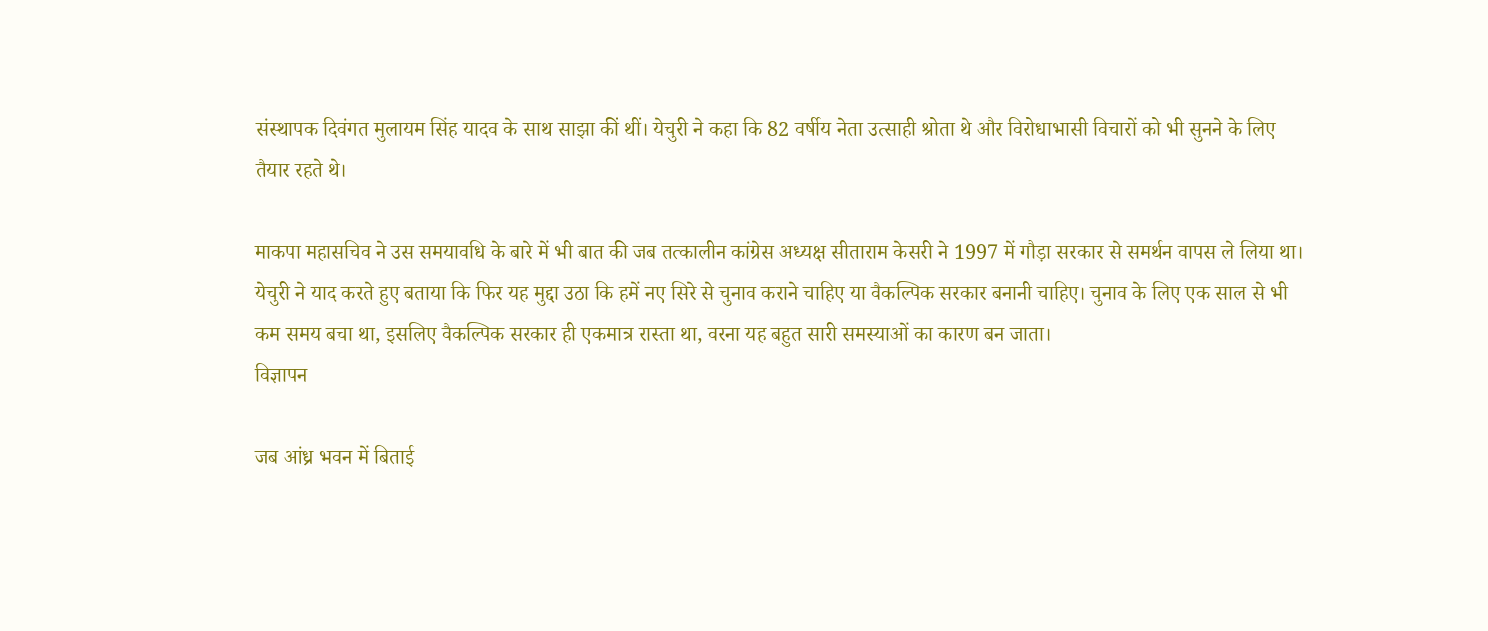संस्थापक दिवंगत मुलायम सिंह यादव के साथ साझा कीं थीं। येचुरी ने कहा कि 82 वर्षीय नेता उत्साही श्रोता थे और विरोधाभासी विचारों को भी सुनने के लिए तैयार रहते थे।

माकपा महासचिव ने उस समयावधि के बारे में भी बात की जब तत्कालीन कांग्रेस अध्यक्ष सीताराम केसरी ने 1997 में गौड़ा सरकार से समर्थन वापस ले लिया था। येचुरी ने याद करते हुए बताया कि फिर यह मुद्दा उठा कि हमें नए सिरे से चुनाव कराने चाहिए या वैकल्पिक सरकार बनानी चाहिए। चुनाव के लिए एक साल से भी कम समय बचा था, इसलिए वैकल्पिक सरकार ही एकमात्र रास्ता था, वरना यह बहुत सारी समस्याओं का कारण बन जाता।
विज्ञापन

जब आंध्र भवन में बिताई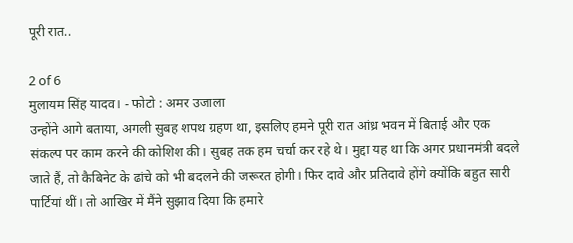पूरी रात..

2 of 6
मुलायम सिंह यादव। - फोटो : अमर उजाला
उन्होंने आगे बताया, अगली सुबह शपथ ग्रहण था, इसलिए हमने पूरी रात आंध्र भवन में बिताई और एक संकल्प पर काम करने की कोशिश की। सुबह तक हम चर्चा कर रहे थे। मुद्दा यह था कि अगर प्रधानमंत्री बदले जाते हैं, तो कैबिनेट के ढांचे को भी बदलने की जरूरत होगी। फिर दावे और प्रतिदावे होंगे क्योंकि बहुत सारी पार्टियां थीं। तो आखिर में मैंने सुझाव दिया कि हमारे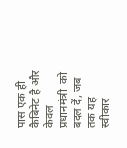पास एक ही कैबिनेट है और केवल प्रधानमंत्री  को बदल दें, जब तक यह स्वीकार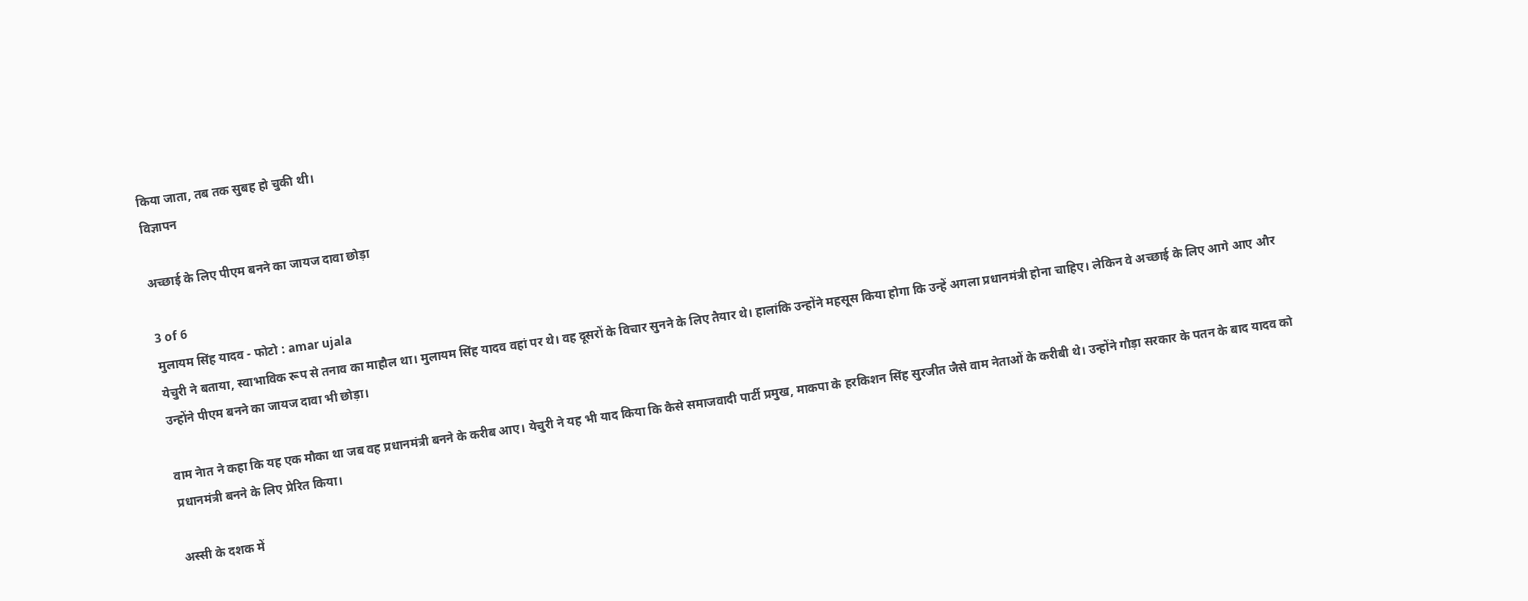किया जाता, तब तक सुबह हो चुकी थी।
विज्ञापन

अच्छाई के लिए पीएम बनने का जायज दावा छोड़ा

3 of 6
मुलायम सिंह यादव - फोटो : amar ujala
येचुरी ने बताया, स्वाभाविक रूप से तनाव का माहौल था। मुलायम सिंह यादव वहां पर थे। वह दूसरों के विचार सुनने के लिए तैयार थे। हालांकि उन्होंने महसूस किया होगा कि उन्हें अगला प्रधानमंत्री होना चाहिए। लेकिन वे अच्छाई के लिए आगे आए और उन्होंने पीएम बनने का जायज दावा भी छोड़ा।

वाम नेात ने कहा कि यह एक मौका था जब वह प्रधानमंत्री बनने के करीब आए। येचुरी ने यह भी याद किया कि कैसे समाजवादी पार्टी प्रमुख, माकपा के हरकिशन सिंह सुरजीत जैसे वाम नेताओं के करीबी थे। उन्होंने गौड़ा सरकार के पतन के बाद यादव को प्रधानमंत्री बनने के लिए प्रेरित किया।

अस्सी के दशक में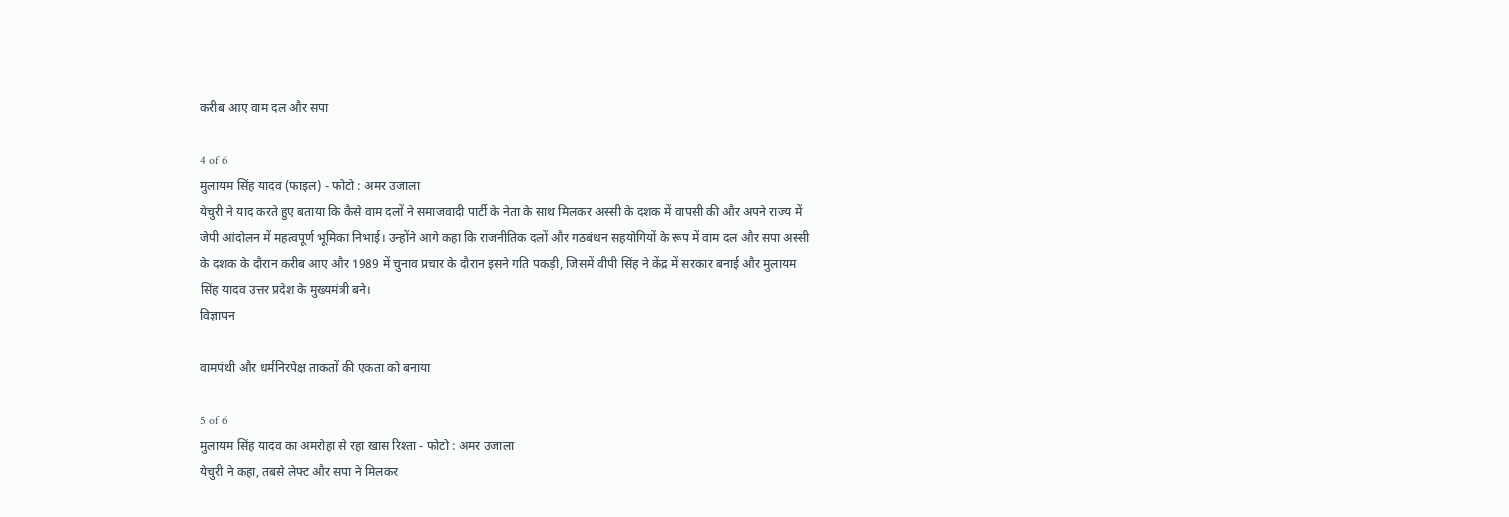करीब आए वाम दल और सपा

4 of 6
मुलायम सिंह यादव (फाइल) - फोटो : अमर उजाला
येचुरी ने याद करते हुए बताया कि कैसे वाम दलों ने समाजवादी पार्टी के नेता के साथ मिलकर अस्सी के दशक में वापसी की और अपने राज्य में जेपी आंदोलन में महत्वपूर्ण भूमिका निभाई। उन्होंने आगे कहा कि राजनीतिक दलों और गठबंधन सहयोगियों के रूप में वाम दल और सपा अस्सी के दशक के दौरान करीब आए और 1989 में चुनाव प्रचार के दौरान इसने गति पकड़ी, जिसमें वीपी सिंह ने केंद्र में सरकार बनाई और मुलायम सिंह यादव उत्तर प्रदेश के मुख्यमंत्री बने।
विज्ञापन

वामपंथी और धर्मनिरपेक्ष ताकतों की एकता को बनाया

5 of 6
मुलायम सिंह यादव का अमरोहा से रहा खास रिश्ता - फोटो : अमर उजाला
येचुरी ने कहा, तबसे लेफ्ट और सपा ने मिलकर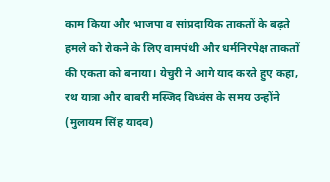काम किया और भाजपा व सांप्रदायिक ताकतों के बढ़ते हमले को रोकने के लिए वामपंथी और धर्मनिरपेक्ष ताकतों की एकता को बनाया। येचुरी ने आगे याद करते हुए कहा, रथ यात्रा और बाबरी मस्जिद विध्वंस के समय उन्होंने (मुलायम सिंह यादव)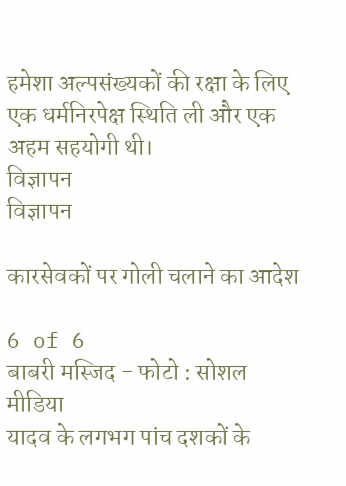हमेशा अल्पसंख्यकों की रक्षा के लिए एक धर्मनिरपेक्ष स्थिति ली और एक अहम सहयोगी थी।
विज्ञापन
विज्ञापन

कारसेवकों पर गोली चलाने का आदेश

6 of 6
बाबरी मस्जिद - फोटो : सोशल मीडिया
यादव के लगभग पांच दशकों के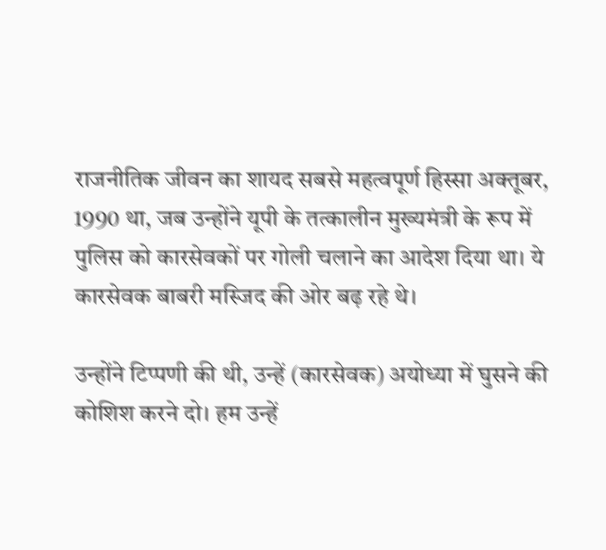राजनीतिक जीवन का शायद सबसे महत्वपूर्ण हिस्सा अक्तूबर, 1990 था, जब उन्होंने यूपी के तत्कालीन मुख्यमंत्री के रूप में पुलिस को कारसेवकों पर गोली चलाने का आदेश दिया था। ये कारसेवक बाबरी मस्जिद की ओर बढ़ रहे थे।

उन्होंने टिप्पणी की थी, उन्हें (कारसेवक) अयोध्या में घुसने की कोशिश करने दो। हम उन्हें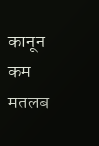कानून कम मतलब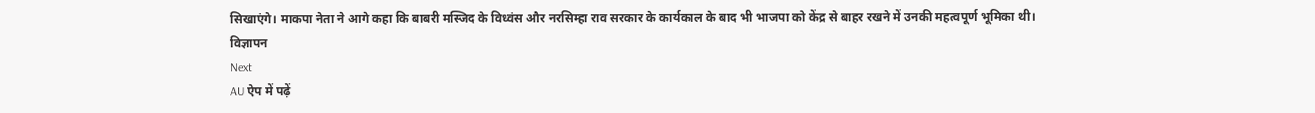सिखाएंगे। माकपा नेता ने आगे कहा कि बाबरी मस्जिद के विध्वंस और नरसिम्हा राव सरकार के कार्यकाल के बाद भी भाजपा को केंद्र से बाहर रखने में उनकी महत्वपूर्ण भूमिका थी।
विज्ञापन
Next
AU ऐप में पढ़ें